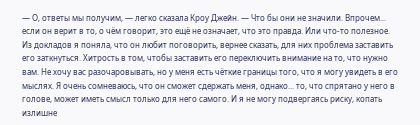— О, ответы мы получим, — легко сказала Кроу Джейн. — Что бы они не значили. Впрочем... если он верит в то, о чём говорит, это ещё не означает, что это правда. Или что-то полезное. Из докладов я поняла, что он любит поговорить, вернее сказать, для них проблема заставить его заткнуться. Хитрость в том, чтобы заставить его переключить внимание на то, что нужно вам. Не хочу вас разочаровывать, но у меня есть чёткие границы того, что я могу увидеть в его мыслях. Я очень сомневаюсь, что он сможет сдержать меня, однако... то, что спрятано у него в голове, может иметь смысл только для него самого. И я не могу подвергаясь риску, копать излишне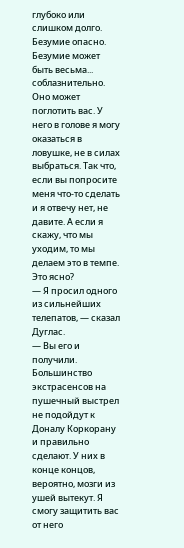глубоко или слишком долго. Безумие опасно. Безумие может быть весьма... соблазнительно. Оно может поглотить вас. У него в голове я могу оказаться в ловушке, не в силах выбраться. Так что, если вы попросите меня что-то сделать и я отвечу нет, не давите. А если я скажу, что мы уходим, то мы делаем это в темпе. Это ясно?
— Я просил одного из сильнейших телепатов, — сказал Дуглас.
— Вы его и получили. Большинство экстрасенсов на пушечный выстрел не подойдут к Доналу Коркорану и правильно сделают. У них в конце концов, вероятно, мозги из ушей вытекут. Я смогу защитить вас от него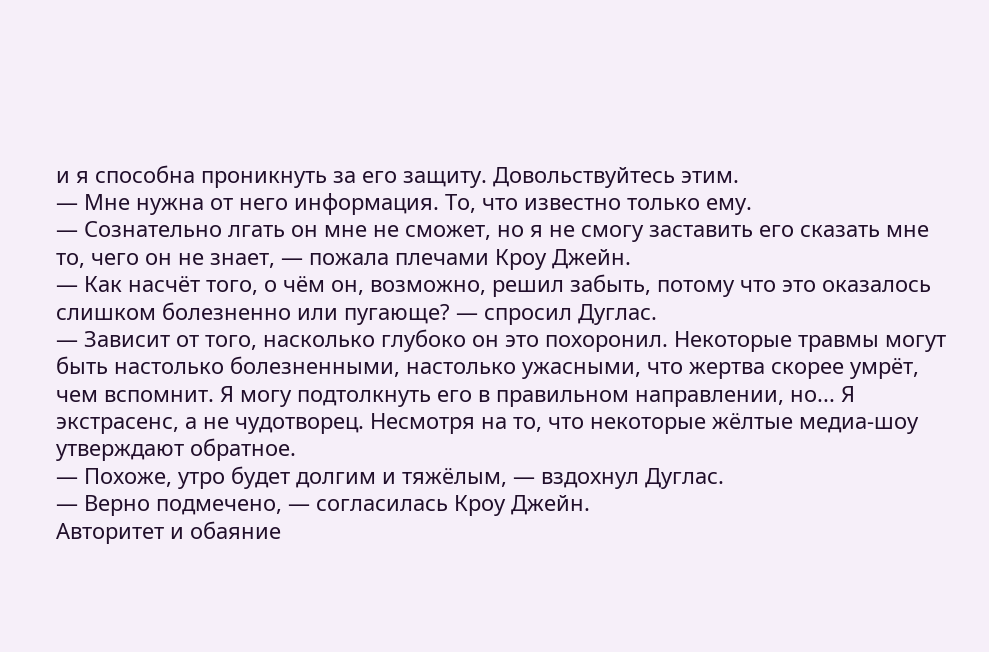и я способна проникнуть за его защиту. Довольствуйтесь этим.
— Мне нужна от него информация. То, что известно только ему.
— Сознательно лгать он мне не сможет, но я не смогу заставить его сказать мне то, чего он не знает, — пожала плечами Кроу Джейн.
— Как насчёт того, о чём он, возможно, решил забыть, потому что это оказалось слишком болезненно или пугающе? — спросил Дуглас.
— Зависит от того, насколько глубоко он это похоронил. Некоторые травмы могут быть настолько болезненными, настолько ужасными, что жертва скорее умрёт, чем вспомнит. Я могу подтолкнуть его в правильном направлении, но... Я экстрасенс, а не чудотворец. Несмотря на то, что некоторые жёлтые медиа-шоу утверждают обратное.
— Похоже, утро будет долгим и тяжёлым, — вздохнул Дуглас.
— Верно подмечено, — согласилась Кроу Джейн.
Авторитет и обаяние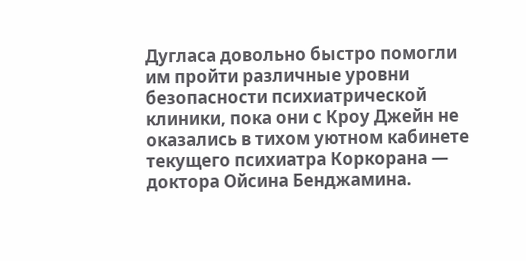Дугласа довольно быстро помогли им пройти различные уровни безопасности психиатрической клиники, пока они с Кроу Джейн не оказались в тихом уютном кабинете текущего психиатра Коркорана — доктора Ойсина Бенджамина.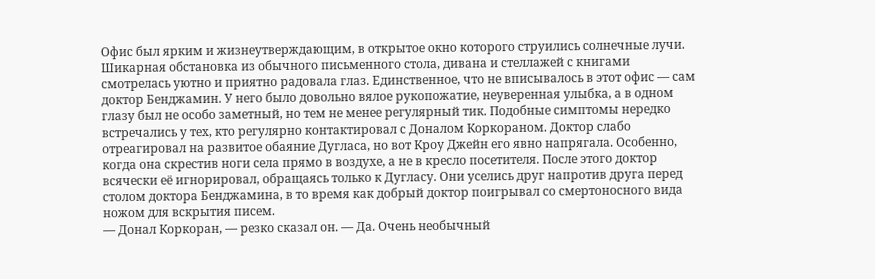Офис был ярким и жизнеутверждающим, в открытое окно которого струились солнечные лучи. Шикарная обстановка из обычного письменного стола, дивана и стеллажей с книгами смотрелась уютно и приятно радовала глаз. Единственное, что не вписывалось в этот офис — сам доктор Бенджамин. У него было довольно вялое рукопожатие, неуверенная улыбка, а в одном глазу был не особо заметный, но тем не менее регулярный тик. Подобные симптомы нередко встречались у тех, кто регулярно контактировал с Доналом Коркораном. Доктор слабо отреагировал на развитое обаяние Дугласа, но вот Кроу Джейн его явно напрягала. Особенно, когда она скрестив ноги села прямо в воздухе, а не в кресло посетителя. После этого доктор всячески её игнорировал, обращаясь только к Дугласу. Они уселись друг напротив друга перед столом доктора Бенджамина, в то время как добрый доктор поигрывал со смертоносного вида ножом для вскрытия писем.
— Донал Коркоран, — резко сказал он. — Да. Очень необычный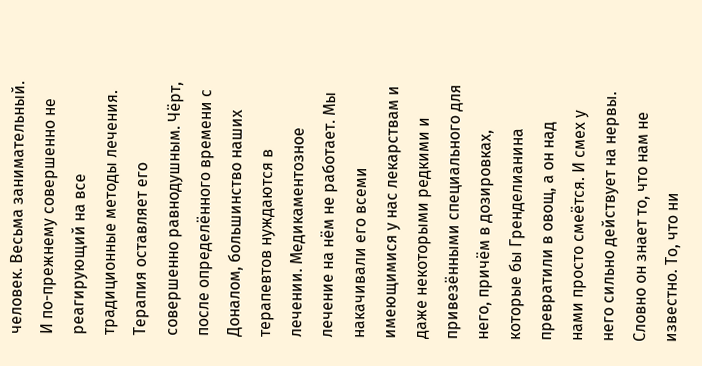человек. Весьма занимательный. И по-прежнему совершенно не реагирующий на все традиционные методы лечения. Терапия оставляет его совершенно равнодушным. Чёрт, после определённого времени с Доналом, большинство наших терапевтов нуждаются в лечении. Медикаментозное лечение на нём не работает. Мы накачивали его всеми имеющимися у нас лекарствам и даже некоторыми редкими и привезёнными специального для него, причём в дозировках, которые бы Гренделианина превратили в овощ, а он над нами просто смеётся. И смех у него сильно действует на нервы. Словно он знает то, что нам не известно. То, что ни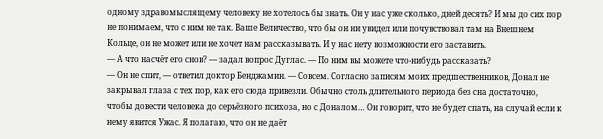одному здравомыслящему человеку не хотелось бы знать. Он у нас уже сколько, дней десять? И мы до сих пор не понимаем, что с ним не так. Ваше Величество, что бы он ни увидел или почувствовал там на Внешнем Кольце, он не может или не хочет нам рассказывать. И у нас нету возможности его заставить.
— А что насчёт его снов? — задал вопрос Дуглас. — По ним вы можете что-нибудь рассказать?
— Он не спит, — ответил доктор Бенджамин. — Совсем. Согласно записям моих предшественников, Донал не закрывал глаза с тех пор, как его сюда привезли. Обычно столь длительного периода без сна достаточно, чтобы довести человека до серьёзного психоза, но с Доналом… Он говорит, что не будет спать, на случай если к нему явится Ужас. Я полагаю, что он не даёт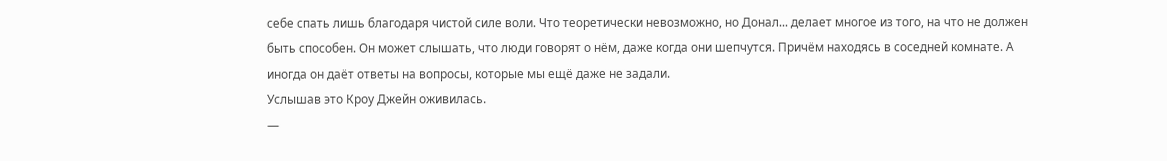себе спать лишь благодаря чистой силе воли. Что теоретически невозможно, но Донал... делает многое из того, на что не должен быть способен. Он может слышать, что люди говорят о нём, даже когда они шепчутся. Причём находясь в соседней комнате. А иногда он даёт ответы на вопросы, которые мы ещё даже не задали.
Услышав это Кроу Джейн оживилась.
—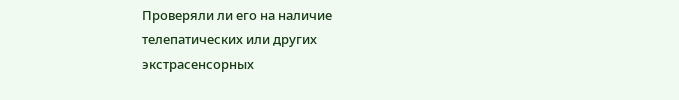Проверяли ли его на наличие телепатических или других экстрасенсорных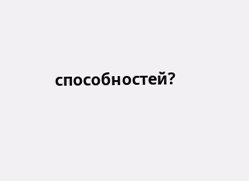способностей?